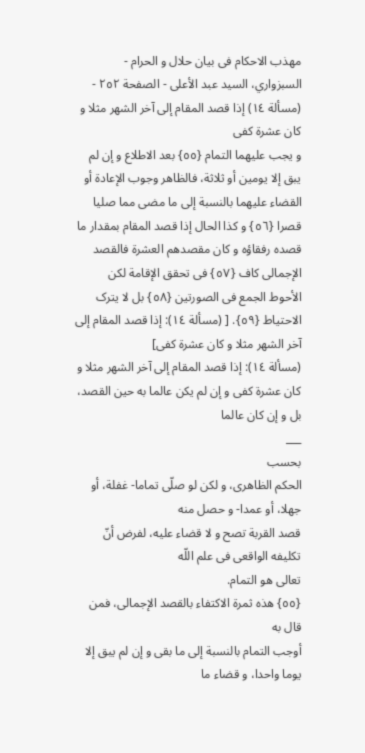مهذب الاحکام فی بیان حلال و الحرام - السبزواري، السيد عبد الأعلى - الصفحة ٢٥٢ - (مسألة ١٤) إذا قصد المقام إلی آخر الشهر مثلا و کان عشرة کفی
و یجب علیهما التمام {٥٥} بعد الاطلاع و إن لم یبق إلا یومین أو ثلاثة، فالظاهر وجوب الإعادة أو القضاء علیهما بالنسبة إلی ما مضی مما صلیا قصرا {٥٦} و کذا الحال إذا قصد المقام بمقدار ما قصده رفقاؤه و کان مقصدهم العشرة فالقصد الإجمالی کاف {٥٧} فی تحقق الإقامة لکن الأحوط الجمع فی الصورتین {٥٨} بل لا یترک الاحتیاط {٥٩}. [ (مسألة ١٤): إذا قصد المقام إلی آخر الشهر مثلا و کان عشرة کفی]
(مسألة ١٤): إذا قصد المقام إلی آخر الشهر مثلا و کان عشرة کفی و إن لم یکن عالما به حین القصد، بل و إن کان عالما
___
بحسب
الحکم الظاهری، و لکن لو صلّی تماما- غفلة، أو جهلا، أو عمدا- و حصل منه
قصد القربة تصح و لا قضاء علیه، لفرض أنّ تکلیفه الواقعی فی علم اللّه
تعالی هو التمام.
{٥٥} هذه ثمرة الاکتفاء بالقصد الإجمالی، فمن قال به
أوجب التمام بالنسبة إلی ما بقی و إن لم یبق إلا یوما واحدا، و قضاء ما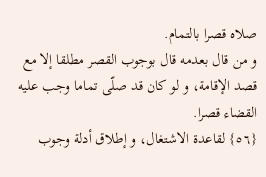صلاه قصرا بالتمام.
و من قال بعدمه قال بوجوب القصر مطلقا إلا مع قصد الإقامة، و لو کان قد صلّی تماما وجب علیه القضاء قصرا.
{٥٦} لقاعدة الاشتغال، و إطلاق أدلة وجوب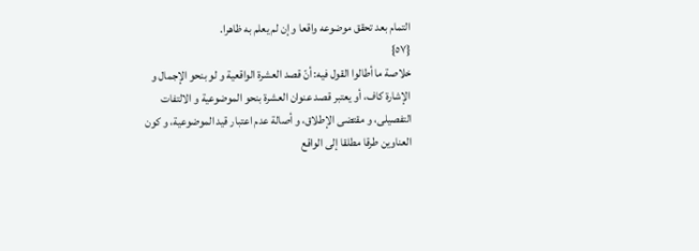التمام بعد تحقق موضوعه واقعا و إن لم یعلم به ظاهرا.
{٥٧}
خلاصة ما أطالوا القول فیه: أنّ قصد العشرة الواقعیة و لو بنحو الإجمال و
الإشارة کاف، أو یعتبر قصد عنوان العشرة بنحو الموضوعیة و الالتفات
التفصیلی، و مقتضی الإطلاق، و أصالة عدم اعتبار قید الموضوعیة، و کون
العناوین طرقا مطلقا إلی الواقع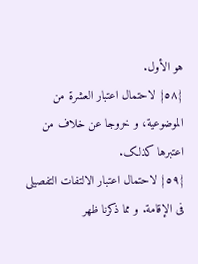هو الأول.
{٥٨} لاحتمال اعتبار العشرة من الموضوعیة، و خروجا عن خلاف من اعتبرها کذلک.
{٥٩} لاحتمال اعتبار الالتفات التفصیلی فی الإقامة. و مما ذکرنا ظهر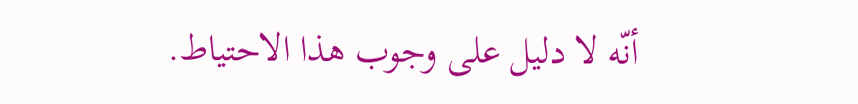أنّه لا دلیل علی وجوب هذا الاحتیاط.